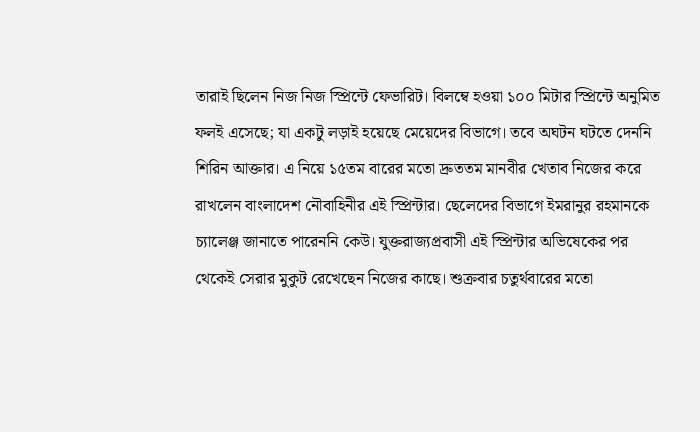তারাই ছিলেন নিজ নিজ স্প্রিন্টে ফেভারিট। বিলম্বে হওয়া ১০০ মিটার স্প্রিন্টে অনুমিত ফলই এসেছে; যা একটু লড়াই হয়েছে মেয়েদের বিভাগে। তবে অঘটন ঘটতে দেননি শিরিন আক্তার। এ নিয়ে ১৫তম বারের মতো দ্রুততম মানবীর খেতাব নিজের করে রাখলেন বাংলাদেশ নৌবাহিনীর এই স্প্রিন্টার। ছেলেদের বিভাগে ইমরানুর রহমানকে চ্যালেঞ্জ জানাতে পারেননি কেউ। যুক্তরাজ্যপ্রবাসী এই স্প্রিন্টার অভিষেকের পর থেকেই সেরার মুকুট রেখেছেন নিজের কাছে। শুক্রবার চতুর্থবারের মতো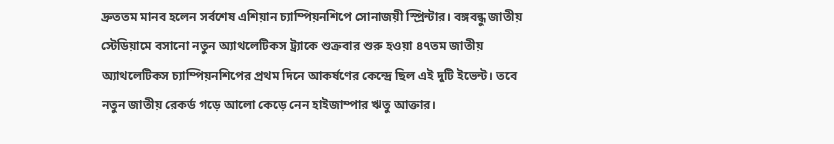দ্রুততম মানব হলেন সর্বশেষ এশিয়ান চ্যাম্পিয়নশিপে সোনাজয়ী স্প্রিন্টার। বঙ্গবন্ধু জাতীয় স্টেডিয়ামে বসানো নতুন অ্যাথলেটিকস ট্র্যাকে শুক্রবার শুরু হওয়া ৪৭তম জাতীয় অ্যাথলেটিকস চ্যাম্পিয়নশিপের প্রথম দিনে আকর্ষণের কেন্দ্রে ছিল এই দুটি ইভেন্ট। তবে নতুন জাতীয় রেকর্ড গড়ে আলো কেড়ে নেন হাইজাম্পার ঋতু আক্তার।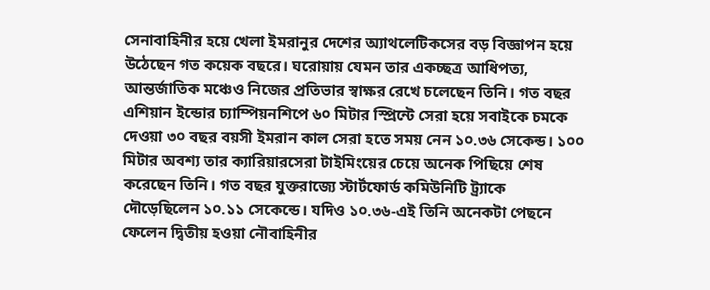সেনাবাহিনীর হয়ে খেলা ইমরানুর দেশের অ্যাথলেটিকসের বড় বিজ্ঞাপন হয়ে উঠেছেন গত কয়েক বছরে। ঘরোয়ায় যেমন তার একচ্ছত্র আধিপত্য, আন্তর্জাতিক মঞ্চেও নিজের প্রতিভার স্বাক্ষর রেখে চলেছেন তিনি। গত বছর এশিয়ান ইন্ডোর চ্যাম্পিয়নশিপে ৬০ মিটার স্প্রিন্টে সেরা হয়ে সবাইকে চমকে দেওয়া ৩০ বছর বয়সী ইমরান কাল সেরা হতে সময় নেন ১০.৩৬ সেকেন্ড। ১০০ মিটার অবশ্য তার ক্যারিয়ারসেরা টাইমিংয়ের চেয়ে অনেক পিছিয়ে শেষ করেছেন তিনি। গত বছর যুক্তরাজ্যে স্টার্টফোর্ড কমিউনিটি ট্র্যাকে দৌড়েছিলেন ১০.১১ সেকেন্ডে। যদিও ১০.৩৬-এই তিনি অনেকটা পেছনে ফেলেন দ্বিতীয় হওয়া নৌবাহিনীর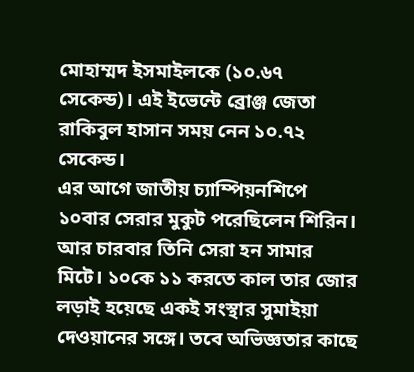মোহাম্মদ ইসমাইলকে (১০.৬৭ সেকেন্ড)। এই ইভেন্টে ব্রোঞ্জ জেতা রাকিবুল হাসান সময় নেন ১০.৭২ সেকেন্ড।
এর আগে জাতীয় চ্যাম্পিয়নশিপে ১০বার সেরার মুকুট পরেছিলেন শিরিন। আর চারবার তিনি সেরা হন সামার মিটে। ১০কে ১১ করতে কাল তার জোর লড়াই হয়েছে একই সংস্থার সুমাইয়া দেওয়ানের সঙ্গে। তবে অভিজ্ঞতার কাছে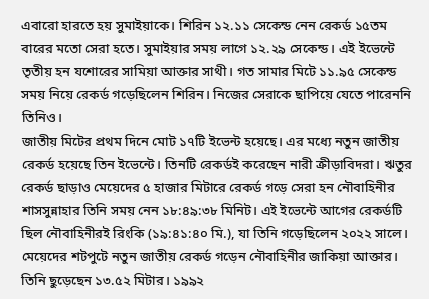এবারো হারতে হয় সুমাইয়াকে। শিরিন ১২.১১ সেকেন্ড নেন রেকর্ড ১৫তম বারের মতো সেরা হতে। সুমাইয়ার সময় লাগে ১২.২৯ সেকেন্ড। এই ইভেন্টে তৃতীয় হন যশোরের সামিয়া আক্তার সাথী। গত সামার মিটে ১১.৯৫ সেকেন্ড সময় নিয়ে রেকর্ড গড়েছিলেন শিরিন। নিজের সেরাকে ছাপিয়ে যেতে পারেননি তিনিও।
জাতীয় মিটের প্রথম দিনে মোট ১৭টি ইভেন্ট হয়েছে। এর মধ্যে নতুন জাতীয় রেকর্ড হয়েছে তিন ইভেন্টে। তিনটি রেকর্ডই করেছেন নারী ক্রীড়াবিদরা। ঋতুর রেকর্ড ছাড়াও মেয়েদের ৫ হাজার মিটারে রেকর্ড গড়ে সেরা হন নৌবাহিনীর শাসসুন্নাহার তিনি সময় নেন ১৮:৪৯:৩৮ মিনিট। এই ইভেন্টে আগের রেকর্ডটি ছিল নৌবাহিনীরই রিংকি (১৯:৪১:৪০ মি.), যা তিনি গড়েছিলেন ২০২২ সালে। মেয়েদের শটপুটে নতুন জাতীয় রেকর্ড গড়েন নৌবাহিনীর জাকিয়া আক্তার। তিনি ছুড়েছেন ১৩.৫২ মিটার। ১৯৯২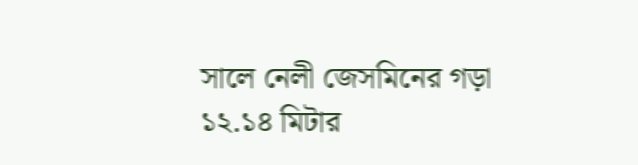সালে নেলী জেসমিনের গড়া ১২.১৪ মিটার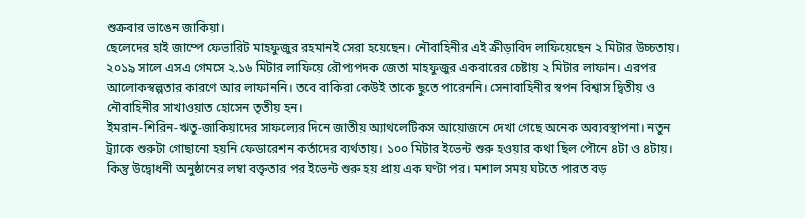শুক্রবার ভাঙেন জাকিয়া।
ছেলেদের হাই জাম্পে ফেভারিট মাহফুজুর রহমানই সেরা হয়েছেন। নৌবাহিনীর এই ক্রীড়াবিদ লাফিয়েছেন ২ মিটার উচ্চতায়। ২০১৯ সালে এসএ গেমসে ২.১৬ মিটার লাফিয়ে রৌপ্যপদক জেতা মাহফুজুর একবারের চেষ্টায় ২ মিটার লাফান। এরপর আলোকস্বল্পতার কারণে আর লাফাননি। তবে বাকিরা কেউই তাকে ছুতে পারেননি। সেনাবাহিনীর স্বপন বিশ্বাস দ্বিতীয় ও নৌবাহিনীর সাখাওয়াত হোসেন তৃতীয় হন।
ইমরান-শিরিন-ঋতু-জাকিয়াদের সাফল্যের দিনে জাতীয় অ্যাথলেটিকস আয়োজনে দেখা গেছে অনেক অব্যবস্থাপনা। নতুন ট্র্যাকে শুরুটা গোছানো হয়নি ফেডারেশন কর্তাদের ব্যর্থতায়। ১০০ মিটার ইভেন্ট শুরু হওয়ার কথা ছিল পৌনে ৪টা ও ৪টায়। কিন্তু উদ্বোধনী অনুষ্ঠানের লম্বা বক্তৃতার পর ইভেন্ট শুরু হয় প্রায় এক ঘণ্টা পর। মশাল সময় ঘটতে পারত বড়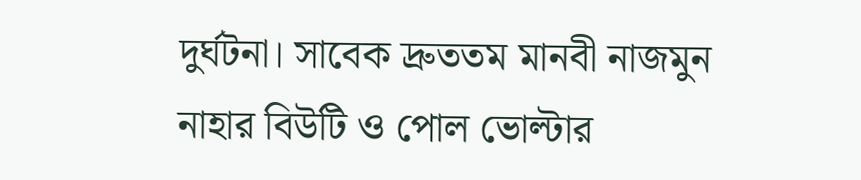দুর্ঘটনা। সাবেক দ্রুততম মানবী নাজমুন নাহার বিউটি ও পোল ভোল্টার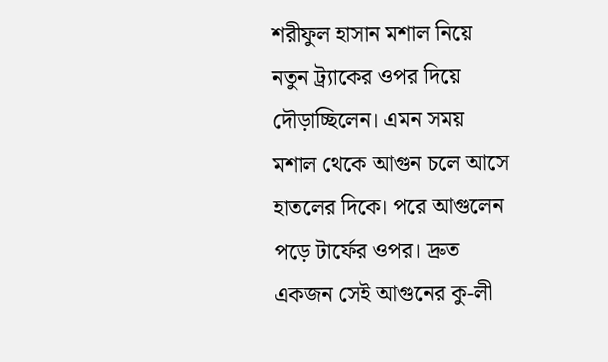শরীফুল হাসান মশাল নিয়ে নতুন ট্র্যাকের ওপর দিয়ে দৌড়াচ্ছিলেন। এমন সময় মশাল থেকে আগুন চলে আসে হাতলের দিকে। পরে আগুলেন পড়ে টার্ফের ওপর। দ্রুত একজন সেই আগুনের কু-লী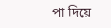পা দিয়ে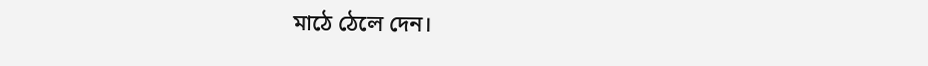মাঠে ঠেলে দেন।